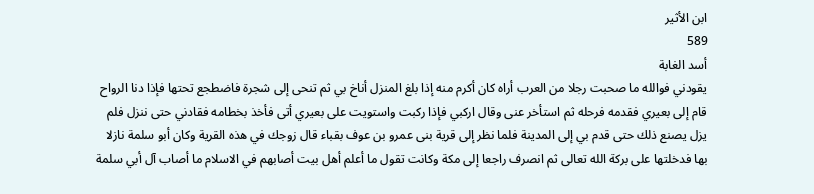ابن الأثير
589
أسد الغابة
يقودني فوالله ما صحبت رجلا من العرب أراه كان أكرم منه إذا بلغ المنزل أناخ بي ثم تنحى إلى شجرة فاضطجع تحتها فإذا دنا الرواح قام إلى بعيري فقدمه فرحله ثم استأخر عنى وقال اركبي فإذا ركبت واستويت على بعيري أتى فأخذ بخطامه فقادني حتى ننزل فلم يزل يصنع ذلك حتى قدم بي إلى المدينة فلما نظر إلى قرية بنى عمرو بن عوف بقباء قال زوجك في هذه القرية وكان أبو سلمة نازلا بها فدخلتها على بركة الله تعالى ثم انصرف راجعا إلى مكة وكانت تقول ما أعلم أهل بيت أصابهم في الاسلام ما أصاب آل أبي سلمة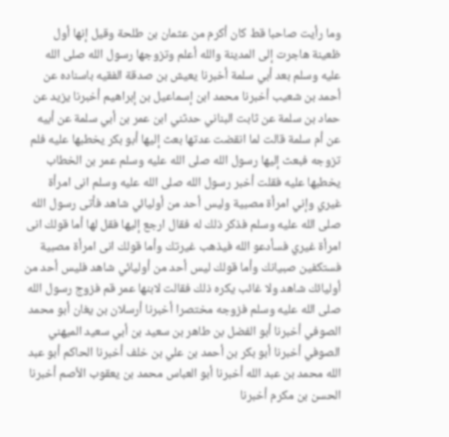وما رأيت صاحبا قط كان أكرم من عثمان بن طلحة وقيل إنها أول ظعينة هاجرت إلى المدينة والله أعلم وتزوجها رسول الله صلى الله عليه وسلم بعد أبي سلمة أخبرنا يعيش بن صدقة الفقيه باسناده عن أحمد بن شعيب أخبرنا محمد ابن إسماعيل بن إبراهيم أخبرنا يزيد عن حماد بن سلمة عن ثابت البناني حدثني ابن عمر بن أبي سلمة عن أبيه عن أم سلمة قالت لما انقضت عدتها بعث إليها أبو بكر يخطبها عليه فلم تزوجه فبعث إليها رسول الله صلى الله عليه وسلم عمر بن الخطاب يخطبها عليه فقلت أخبر رسول الله صلى الله عليه وسلم انى امرأة غيري وإني امرأة مصبية وليس أحد من أوليائي شاهد فأتى رسول الله صلى الله عليه وسلم فذكر ذلك له فقال ارجع إليها فقل لها أما قولك انى امرأة غيري فسأدعو الله فيذهب غيرتك وأما قولك انى امرأة مصبية فستكفين صبيانك وأما قولك ليس أحد من أوليائي شاهد فليس أحد من أوليائك شاهد ولا غائب يكره ذلك فقالت لابنها عمر قم فزوج رسول الله صلى الله عليه وسلم فزوجه مختصرا أخبرنا أرسلان بن يغان أبو محمد الصوفي أخبرنا أبو الفضل بن طاهر بن سعيد بن أبي سعيد الميهني الصوفي أخبرنا أبو بكر بن أحمد بن علي بن خلف أخبرنا الحاكم أبو عبد الله محمد بن عبد الله أخبرنا أبو العباس محمد بن يعقوب الأصم أخبرنا الحسن بن مكرم أخبرنا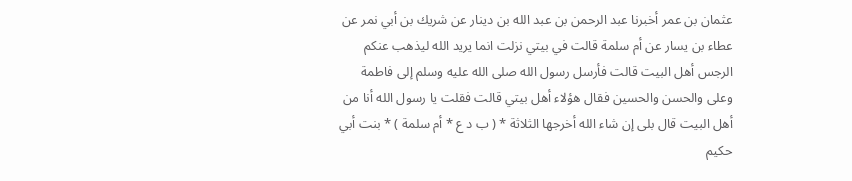عثمان بن عمر أخبرنا عبد الرحمن بن عبد الله بن دينار عن شريك بن أبي نمر عن عطاء بن يسار عن أم سلمة قالت في بيتي نزلت انما يريد الله ليذهب عنكم الرجس أهل البيت قالت فأرسل رسول الله صلى الله عليه وسلم إلى فاطمة وعلى والحسن والحسين فقال هؤلاء أهل بيتي قالت فقلت يا رسول الله أنا من أهل البيت قال بلى إن شاء الله أخرجها الثلاثة * ( ب د ع * أم سلمة ) * بنت أبي حكيم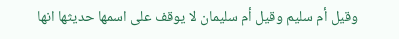وقيل أم سليم وقيل أم سليمان لا يوقف على اسمها حديثها انها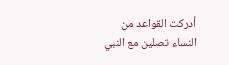أدركت القواعد من النساء تصلين مع النبي